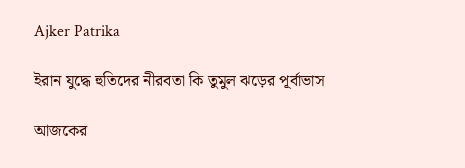Ajker Patrika

ইরান যুদ্ধে হুতিদের নীরবতা কি তুমুল ঝড়ের পূর্বাভাস

আজকের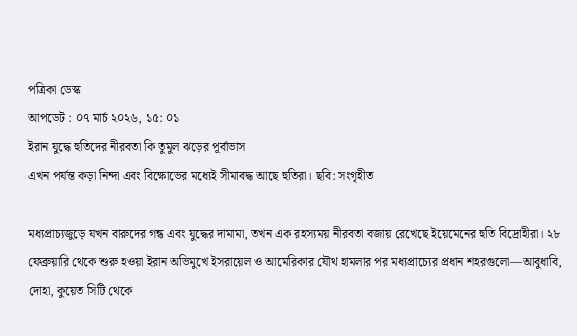পত্রিকা ডেস্ক
আপডেট : ০৭ মার্চ ২০২৬, ১৫: ০১
ইরান যুদ্ধে হুতিদের নীরবতা কি তুমুল ঝড়ের পূর্বাভাস
এখন পর্যন্ত কড়া নিন্দা এবং বিক্ষোভের মধ্যেই সীমাবদ্ধ আছে হুতিরা। ছবি: সংগৃহীত

মধ্যপ্রাচ্যজুড়ে যখন বারুদের গন্ধ এবং যুদ্ধের দামামা, তখন এক রহস্যময় নীরবতা বজায় রেখেছে ইয়েমেনের হুতি বিদ্রোহীরা। ২৮ ফেব্রুয়ারি থেকে শুরু হওয়া ইরান অভিমুখে ইসরায়েল ও আমেরিকার যৌথ হামলার পর মধ্যপ্রাচ্যের প্রধান শহরগুলো—আবুধাবি, দোহা, কুয়েত সিটি থেকে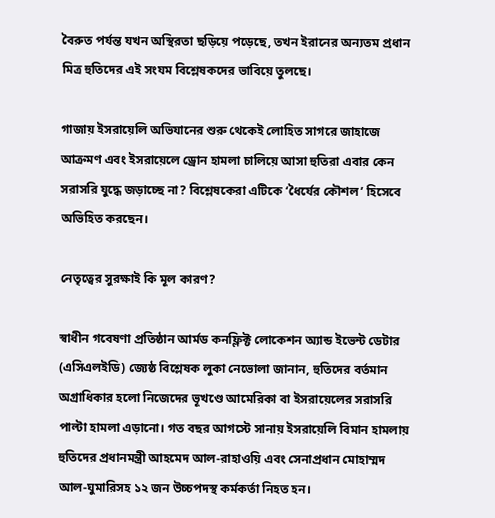বৈরুত পর্যন্ত যখন অস্থিরতা ছড়িয়ে পড়েছে, তখন ইরানের অন্যতম প্রধান মিত্র হুতিদের এই সংযম বিশ্লেষকদের ভাবিয়ে তুলছে।

গাজায় ইসরায়েলি অভিযানের শুরু থেকেই লোহিত সাগরে জাহাজে আক্রমণ এবং ইসরায়েলে ড্রোন হামলা চালিয়ে আসা হুতিরা এবার কেন সরাসরি যুদ্ধে জড়াচ্ছে না? বিশ্লেষকেরা এটিকে ‘ধৈর্যের কৌশল’ হিসেবে অভিহিত করছেন।

নেতৃত্বের সুরক্ষাই কি মূল কারণ?

স্বাধীন গবেষণা প্রতিষ্ঠান আর্মড কনফ্লিক্ট লোকেশন অ্যান্ড ইভেন্ট ডেটার (এসিএলইডি) জ্যেষ্ঠ বিশ্লেষক লুকা নেভোলা জানান, হুতিদের বর্তমান অগ্রাধিকার হলো নিজেদের ভূখণ্ডে আমেরিকা বা ইসরায়েলের সরাসরি পাল্টা হামলা এড়ানো। গত বছর আগস্টে সানায় ইসরায়েলি বিমান হামলায় হুতিদের প্রধানমন্ত্রী আহমেদ আল-রাহাওয়ি এবং সেনাপ্রধান মোহাম্মদ আল-ঘুমারিসহ ১২ জন উচ্চপদস্থ কর্মকর্তা নিহত হন।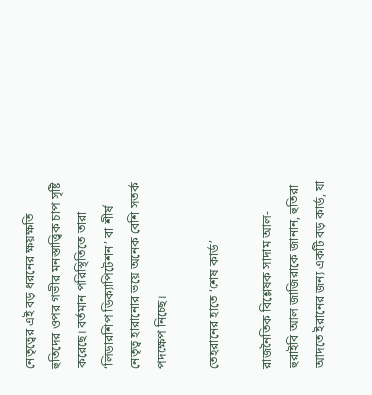নেতৃত্বের এই বড় ধরনের ক্ষয়ক্ষতি হুতিদের ওপর গভীর মনস্তাত্ত্বিক চাপ সৃষ্টি করেছে। বর্তমান পরিস্থিতিতে তারা ‘লিডারশিপ ডিক্যাপিটেশন’ বা শীর্ষ নেতৃত্ব হারানোর ভয়ে অনেক বেশি সতর্ক পদক্ষেপ নিচ্ছে।

তেহরানের হাতে ‘শেষ কার্ড’

রাজনৈতিক বিশ্লেষক সাদাম আল-হুরাইবি আল জাজিরাকে জানান, হুতিরা আদতে ইরানের জন্য একটি বড় কার্ড, যা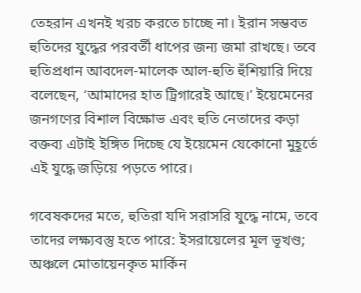তেহরান এখনই খরচ করতে চাচ্ছে না। ইরান সম্ভবত হুতিদের যুদ্ধের পরবর্তী ধাপের জন্য জমা রাখছে। তবে হুতিপ্রধান আবদেল-মালেক আল-হুতি হুঁশিয়ারি দিয়ে বলেছেন, ‘আমাদের হাত ট্রিগারেই আছে।’ ইয়েমেনের জনগণের বিশাল বিক্ষোভ এবং হুতি নেতাদের কড়া বক্তব্য এটাই ইঙ্গিত দিচ্ছে যে ইয়েমেন যেকোনো মুহূর্তে এই যুদ্ধে জড়িয়ে পড়তে পারে।

গবেষকদের মতে, হুতিরা যদি সরাসরি যুদ্ধে নামে, তবে তাদের লক্ষ্যবস্তু হতে পারে: ইসরায়েলের মূল ভূখণ্ড; অঞ্চলে মোতায়েনকৃত মার্কিন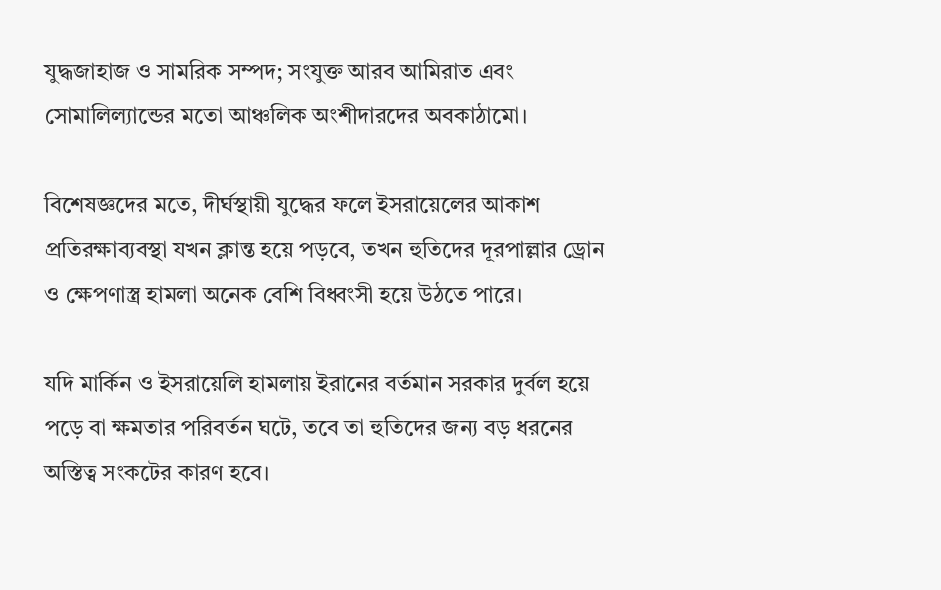যুদ্ধজাহাজ ও সামরিক সম্পদ; সংযুক্ত আরব আমিরাত এবং সোমালিল্যান্ডের মতো আঞ্চলিক অংশীদারদের অবকাঠামো।

বিশেষজ্ঞদের মতে, দীর্ঘস্থায়ী যুদ্ধের ফলে ইসরায়েলের আকাশ প্রতিরক্ষাব্যবস্থা যখন ক্লান্ত হয়ে পড়বে, তখন হুতিদের দূরপাল্লার ড্রোন ও ক্ষেপণাস্ত্র হামলা অনেক বেশি বিধ্বংসী হয়ে উঠতে পারে।

যদি মার্কিন ও ইসরায়েলি হামলায় ইরানের বর্তমান সরকার দুর্বল হয়ে পড়ে বা ক্ষমতার পরিবর্তন ঘটে, তবে তা হুতিদের জন্য বড় ধরনের অস্তিত্ব সংকটের কারণ হবে।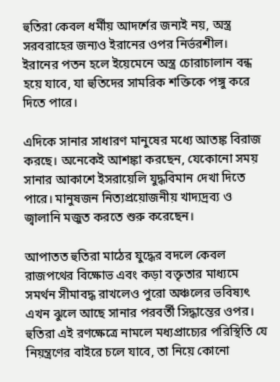হুতিরা কেবল ধর্মীয় আদর্শের জন্যই নয়, অস্ত্র সরবরাহের জন্যও ইরানের ওপর নির্ভরশীল। ইরানের পতন হলে ইয়েমেনে অস্ত্র চোরাচালান বন্ধ হয়ে যাবে, যা হুতিদের সামরিক শক্তিকে পঙ্গু করে দিতে পারে।

এদিকে সানার সাধারণ মানুষের মধ্যে আতঙ্ক বিরাজ করছে। অনেকেই আশঙ্কা করছেন, যেকোনো সময় সানার আকাশে ইসরায়েলি যুদ্ধবিমান দেখা দিতে পারে। মানুষজন নিত্যপ্রয়োজনীয় খাদ্যদ্রব্য ও জ্বালানি মজুত করতে শুরু করেছেন।

আপাতত হুতিরা মাঠের যুদ্ধের বদলে কেবল রাজপথের বিক্ষোভ এবং কড়া বক্তৃতার মাধ্যমে সমর্থন সীমাবদ্ধ রাখলেও পুরো অঞ্চলের ভবিষ্যৎ এখন ঝুলে আছে সানার পরবর্তী সিদ্ধান্তের ওপর। হুতিরা এই রণক্ষেত্রে নামলে মধ্যপ্রাচ্যের পরিস্থিতি যে নিয়ন্ত্রণের বাইরে চলে যাবে, তা নিয়ে কোনো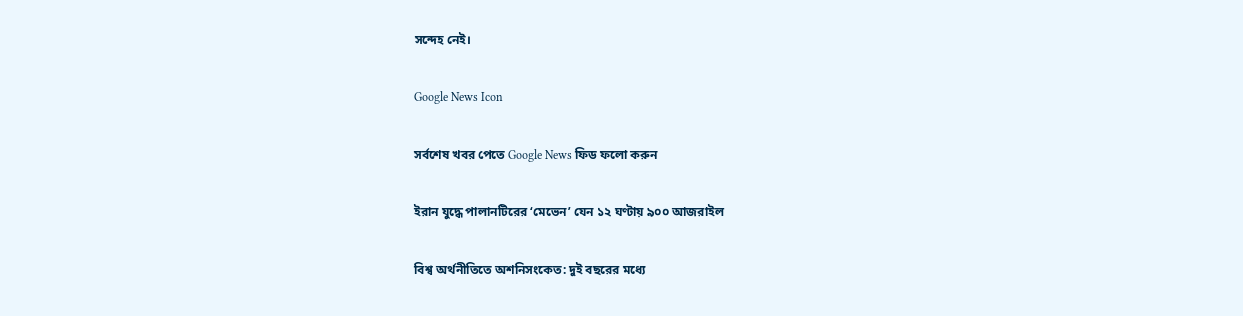সন্দেহ নেই।

Google News Icon

সর্বশেষ খবর পেতে Google News ফিড ফলো করুন

ইরান যুদ্ধে পালানটিরের ‘মেভেন’ যেন ১২ ঘণ্টায় ৯০০ আজরাইল

বিশ্ব অর্থনীতিতে অশনিসংকেত: দুই বছরের মধ্যে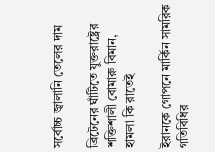সর্বোচ্চ জ্বালানি তেলের দাম

ব্রিটেনের ঘাঁটিতে যুক্তরাষ্ট্রের শক্তিশালী বোমারু বিমান, হামলা কি রাতেই

ইরানকে গোপনে মার্কিন সামরিক গতিবিধির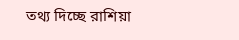তথ্য দিচ্ছে রাশিয়া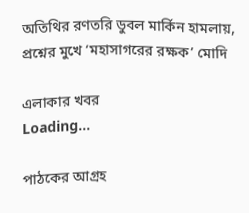অতিথির রণতরি ডুবল মার্কিন হামলায়, প্রশ্নের মুখে ‘মহাসাগরের রক্ষক’ মোদি

এলাকার খবর
Loading...

পাঠকের আগ্রহ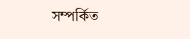সম্পর্কিত